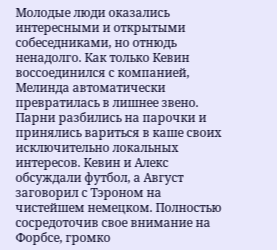Молодые люди оказались интересными и открытыми собеседниками, но отнюдь ненадолго. Как только Кевин воссоединился с компанией, Мелинда автоматически превратилась в лишнее звено. Парни разбились на парочки и принялись вариться в каше своих исключительно локальных интересов. Кевин и Алекс обсуждали футбол, а Август заговорил с Тэроном на чистейшем немецком. Полностью сосредоточив свое внимание на Форбсе, громко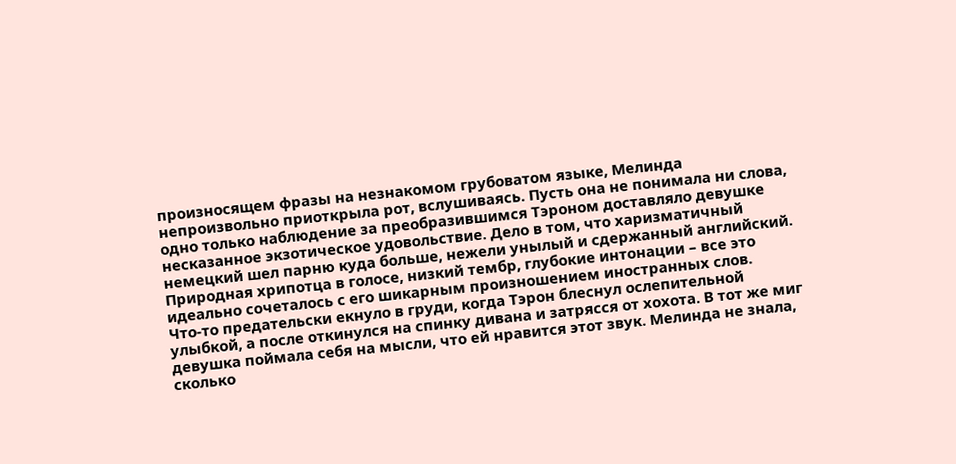произносящем фразы на незнакомом грубоватом языке, Мелинда непроизвольно приоткрыла рот, вслушиваясь. Пусть она не понимала ни слова, одно только наблюдение за преобразившимся Тэроном доставляло девушке несказанное экзотическое удовольствие. Дело в том, что харизматичный немецкий шел парню куда больше, нежели унылый и сдержанный английский. Природная хрипотца в голосе, низкий тембр, глубокие интонации – все это идеально сочеталось с его шикарным произношением иностранных слов.
Что-то предательски екнуло в груди, когда Тэрон блеснул ослепительной улыбкой, а после откинулся на спинку дивана и затрясся от хохота. В тот же миг девушка поймала себя на мысли, что ей нравится этот звук. Мелинда не знала, сколько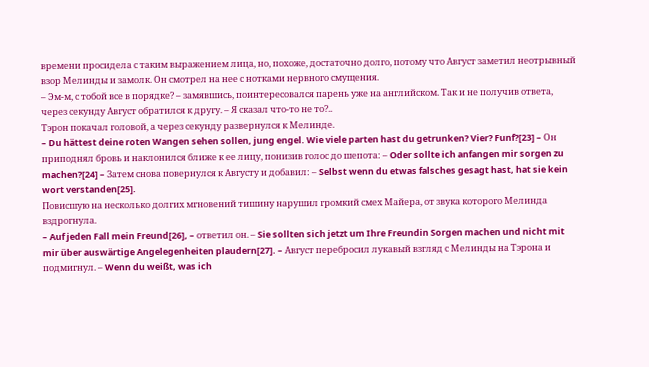времени просидела с таким выражением лица, но, похоже, достаточно долго, потому что Август заметил неотрывный взор Мелинды и замолк. Он смотрел на нее с нотками нервного смущения.
– Эм-м, с тобой все в порядке? – замявшись, поинтересовался парень уже на английском. Так и не получив ответа, через секунду Август обратился к другу. – Я сказал что-то не то?..
Тэрон покачал головой, а через секунду развернулся к Мелинде.
– Du hättest deine roten Wangen sehen sollen, jung engel. Wie viele parten hast du getrunken? Vier? Funf?[23] – Он приподнял бровь и наклонился ближе к ее лицу, понизив голос до шепота: – Oder sollte ich anfangen mir sorgen zu machen?[24] – Затем снова повернулся к Августу и добавил: – Selbst wenn du etwas falsches gesagt hast, hat sie kein wort verstanden[25].
Повисшую на несколько долгих мгновений тишину нарушил громкий смех Майера, от звука которого Мелинда вздрогнула.
– Auf jeden Fall mein Freund[26], – ответил он. – Sie sollten sich jetzt um Ihre Freundin Sorgen machen und nicht mit mir über auswärtige Angelegenheiten plaudern[27]. – Август перебросил лукавый взгляд с Мелинды на Тэрона и подмигнул. – Wenn du weißt, was ich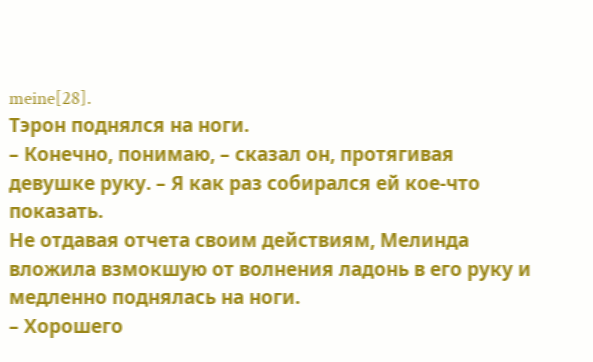meine[28].
Тэрон поднялся на ноги.
– Конечно, понимаю, – сказал он, протягивая девушке руку. – Я как раз собирался ей кое-что показать.
Не отдавая отчета своим действиям, Мелинда вложила взмокшую от волнения ладонь в его руку и медленно поднялась на ноги.
– Хорошего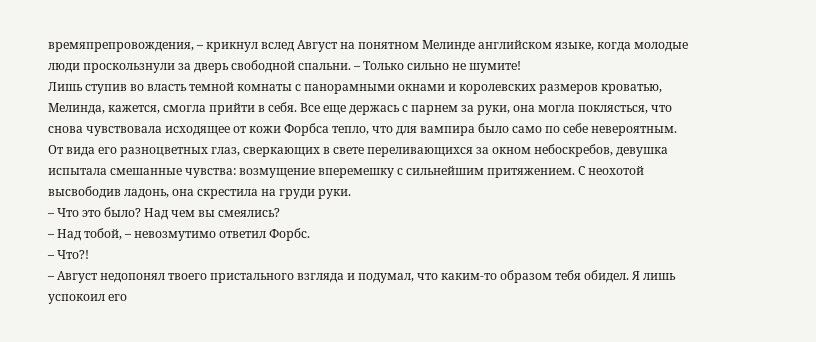времяпрепровождения, – крикнул вслед Август на понятном Мелинде английском языке, когда молодые люди проскользнули за дверь свободной спальни. – Только сильно не шумите!
Лишь ступив во власть темной комнаты с панорамными окнами и королевских размеров кроватью, Мелинда, кажется, смогла прийти в себя. Все еще держась с парнем за руки, она могла поклясться, что снова чувствовала исходящее от кожи Форбса тепло, что для вампира было само по себе невероятным. От вида его разноцветных глаз, сверкающих в свете переливающихся за окном небоскребов, девушка испытала смешанные чувства: возмущение вперемешку с сильнейшим притяжением. С неохотой высвободив ладонь, она скрестила на груди руки.
– Что это было? Над чем вы смеялись?
– Над тобой, – невозмутимо ответил Форбс.
– Что?!
– Август недопонял твоего пристального взгляда и подумал, что каким-то образом тебя обидел. Я лишь успокоил его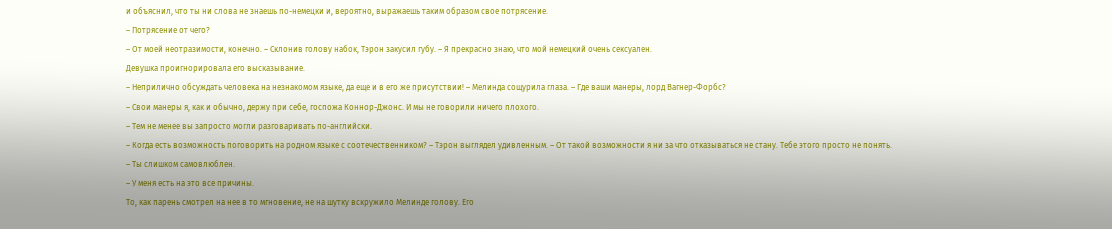и объяснил, что ты ни слова не знаешь по-немецки и, вероятно, выражаешь таким образом свое потрясение.
– Потрясение от чего?
– От моей неотразимости, конечно. – Склонив голову набок, Тэрон закусил губу. – Я прекрасно знаю, что мой немецкий очень сексуален.
Девушка проигнорировала его высказывание.
– Неприлично обсуждать человека на незнакомом языке, да еще и в его же присутствии! – Мелинда сощурила глаза. – Где ваши манеры, лорд Вагнер-Форбс?
– Свои манеры я, как и обычно, держу при себе, госпожа Коннор-Джонс. И мы не говорили ничего плохого.
– Тем не менее вы запросто могли разговаривать по-английски.
– Когда есть возможность поговорить на родном языке с соотечественником? – Тэрон выглядел удивленным. – От такой возможности я ни за что отказываться не стану. Тебе этого просто не понять.
– Ты слишком самовлюблен.
– У меня есть на это все причины.
То, как парень смотрел на нее в то мгновение, не на шутку вскружило Мелинде голову. Его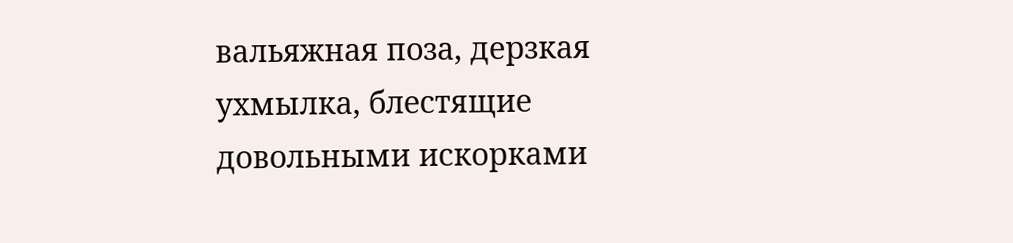вальяжная поза, дерзкая ухмылка, блестящие довольными искорками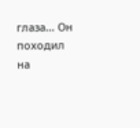глаза… Он походил на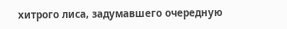хитрого лиса, задумавшего очередную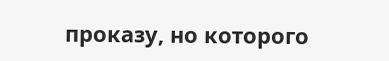проказу, но которого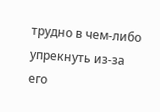трудно в чем-либо упрекнуть из-за его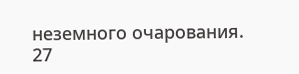неземного очарования.
27